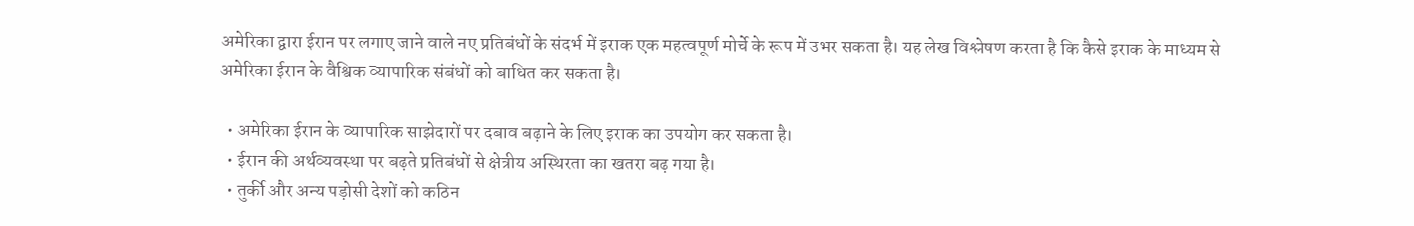अमेरिका द्वारा ईरान पर लगाए जाने वाले नए प्रतिबंधों के संदर्भ में इराक एक महत्वपूर्ण मोर्चे के रूप में उभर सकता है। यह लेख विश्लेषण करता है कि कैसे इराक के माध्यम से अमेरिका ईरान के वैश्विक व्यापारिक संबंधों को बाधित कर सकता है।

  • अमेरिका ईरान के व्यापारिक साझेदारों पर दबाव बढ़ाने के लिए इराक का उपयोग कर सकता है।
  • ईरान की अर्थव्यवस्था पर बढ़ते प्रतिबंधों से क्षेत्रीय अस्थिरता का खतरा बढ़ गया है।
  • तुर्की और अन्य पड़ोसी देशों को कठिन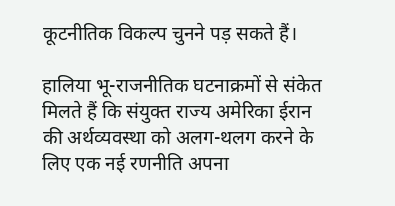कूटनीतिक विकल्प चुनने पड़ सकते हैं।

हालिया भू-राजनीतिक घटनाक्रमों से संकेत मिलते हैं कि संयुक्त राज्य अमेरिका ईरान की अर्थव्यवस्था को अलग-थलग करने के लिए एक नई रणनीति अपना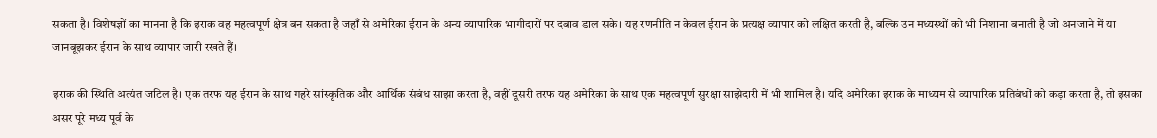सकता है। विशेषज्ञों का मानना है कि इराक वह महत्वपूर्ण क्षेत्र बन सकता है जहाँ से अमेरिका ईरान के अन्य व्यापारिक भागीदारों पर दबाव डाल सके। यह रणनीति न केवल ईरान के प्रत्यक्ष व्यापार को लक्षित करती है, बल्कि उन मध्यस्थों को भी निशाना बनाती है जो अनजाने में या जानबूझकर ईरान के साथ व्यापार जारी रखते हैं।

इराक की स्थिति अत्यंत जटिल है। एक तरफ यह ईरान के साथ गहरे सांस्कृतिक और आर्थिक संबंध साझा करता है, वहीं दूसरी तरफ यह अमेरिका के साथ एक महत्वपूर्ण सुरक्षा साझेदारी में भी शामिल है। यदि अमेरिका इराक के माध्यम से व्यापारिक प्रतिबंधों को कड़ा करता है, तो इसका असर पूरे मध्य पूर्व के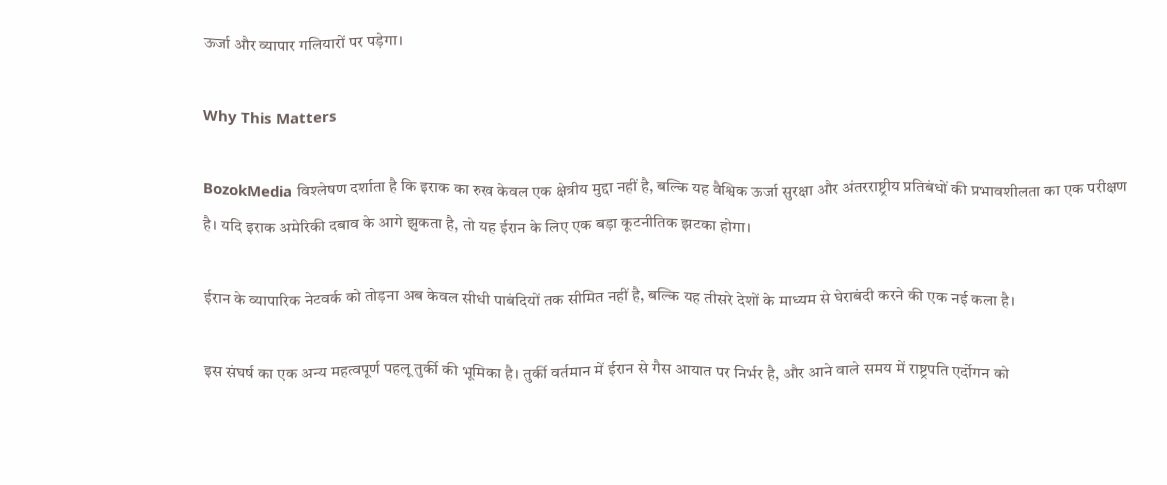ऊर्जा और व्यापार गलियारों पर पड़ेगा।

Why This Matters

BozokMedia विश्लेषण दर्शाता है कि इराक का रुख केवल एक क्षेत्रीय मुद्दा नहीं है, बल्कि यह वैश्विक ऊर्जा सुरक्षा और अंतरराष्ट्रीय प्रतिबंधों की प्रभावशीलता का एक परीक्षण है। यदि इराक अमेरिकी दबाव के आगे झुकता है, तो यह ईरान के लिए एक बड़ा कूटनीतिक झटका होगा।

ईरान के व्यापारिक नेटवर्क को तोड़ना अब केवल सीधी पाबंदियों तक सीमित नहीं है, बल्कि यह तीसरे देशों के माध्यम से घेराबंदी करने की एक नई कला है।

इस संघर्ष का एक अन्य महत्वपूर्ण पहलू तुर्की की भूमिका है। तुर्की वर्तमान में ईरान से गैस आयात पर निर्भर है, और आने वाले समय में राष्ट्रपति एर्दोगन को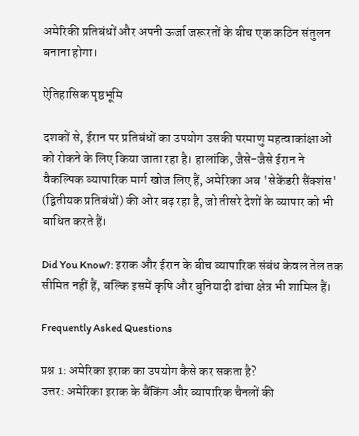अमेरिकी प्रतिबंधों और अपनी ऊर्जा जरूरतों के बीच एक कठिन संतुलन बनाना होगा।

ऐतिहासिक पृष्ठभूमि

दशकों से, ईरान पर प्रतिबंधों का उपयोग उसकी परमाणु महत्वाकांक्षाओं को रोकने के लिए किया जाता रहा है। हालांकि, जैसे-जैसे ईरान ने वैकल्पिक व्यापारिक मार्ग खोज लिए हैं, अमेरिका अब 'सेकेंडरी सैंक्शंस' (द्वितीयक प्रतिबंधों) की ओर बढ़ रहा है, जो तीसरे देशों के व्यापार को भी बाधित करते हैं।

Did You Know?: इराक और ईरान के बीच व्यापारिक संबंध केवल तेल तक सीमित नहीं हैं, बल्कि इसमें कृषि और बुनियादी ढांचा क्षेत्र भी शामिल हैं।

Frequently Asked Questions

प्रश्न 1: अमेरिका इराक का उपयोग कैसे कर सकता है?
उत्तर: अमेरिका इराक के बैंकिंग और व्यापारिक चैनलों की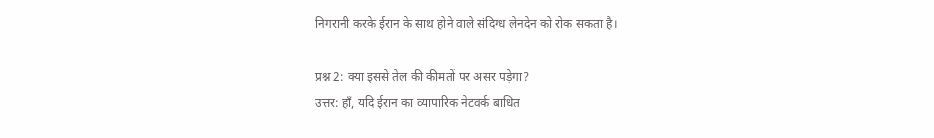निगरानी करके ईरान के साथ होने वाले संदिग्ध लेनदेन को रोक सकता है।

प्रश्न 2: क्या इससे तेल की कीमतों पर असर पड़ेगा?
उत्तर: हाँ, यदि ईरान का व्यापारिक नेटवर्क बाधित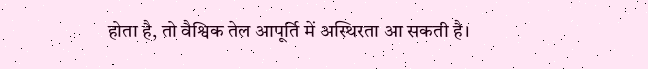होता है, तो वैश्विक तेल आपूर्ति में अस्थिरता आ सकती है।